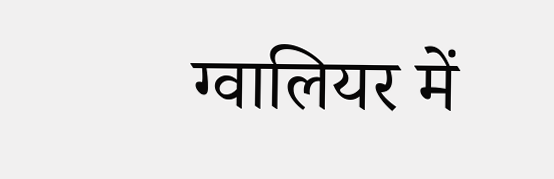ग्वालियर में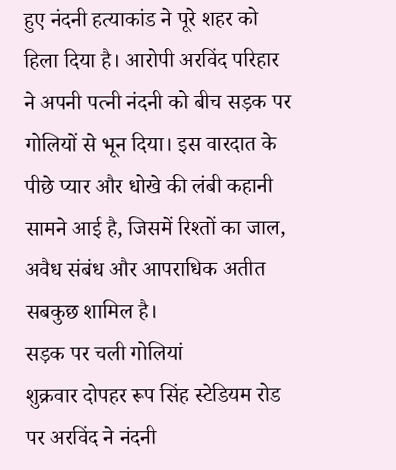हुए नंदनी हत्याकांड ने पूरे शहर को हिला दिया है। आरोपी अरविंद परिहार ने अपनी पत्नी नंदनी को बीच सड़क पर गोलियों से भून दिया। इस वारदात के पीछे प्यार और धोखे की लंबी कहानी सामने आई है, जिसमें रिश्तों का जाल, अवैध संबंध और आपराधिक अतीत सबकुछ शामिल है।
सड़क पर चली गोलियां
शुक्रवार दोपहर रूप सिंह स्टेडियम रोड पर अरविंद ने नंदनी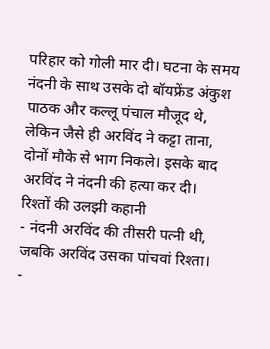परिहार को गोली मार दी। घटना के समय नंदनी के साथ उसके दो बॉयफ्रेंड अंकुश पाठक और कल्लू पंचाल मौजूद थे, लेकिन जैसे ही अरविंद ने कट्टा ताना, दोनों मौके से भाग निकले। इसके बाद अरविंद ने नंदनी की हत्या कर दी।
रिश्तों की उलझी कहानी
- नंदनी अरविंद की तीसरी पत्नी थी, जबकि अरविंद उसका पांचवां रिश्ता।
-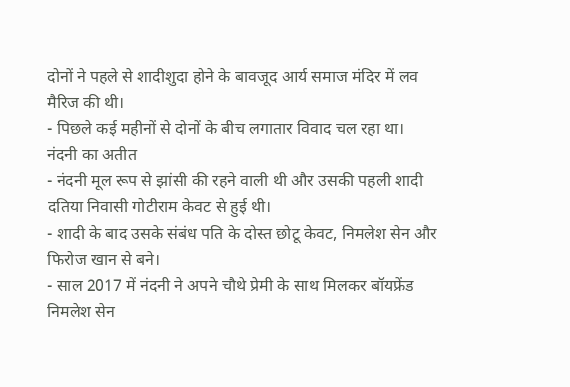दोनों ने पहले से शादीशुदा होने के बावजूद आर्य समाज मंदिर में लव मैरिज की थी।
- पिछले कई महीनों से दोनों के बीच लगातार विवाद चल रहा था।
नंदनी का अतीत
- नंदनी मूल रूप से झांसी की रहने वाली थी और उसकी पहली शादी दतिया निवासी गोटीराम केवट से हुई थी।
- शादी के बाद उसके संबंध पति के दोस्त छोटू केवट, निमलेश सेन और फिरोज खान से बने।
- साल 2017 में नंदनी ने अपने चौथे प्रेमी के साथ मिलकर बॉयफ्रेंड निमलेश सेन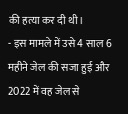की हत्या कर दी थी।
- इस मामले में उसे 4 साल 6 महीने जेल की सजा हुई और 2022 में वह जेल से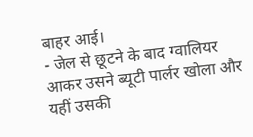बाहर आई।
- जेल से छूटने के बाद ग्वालियर आकर उसने ब्यूटी पार्लर खोला और यहीं उसकी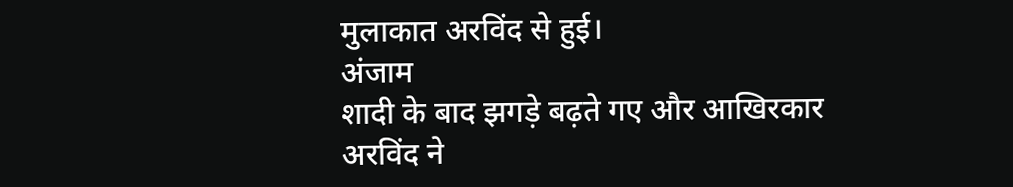मुलाकात अरविंद से हुई।
अंजाम
शादी के बाद झगड़े बढ़ते गए और आखिरकार अरविंद ने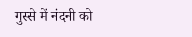गुस्से में नंदनी को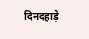दिनदहाड़े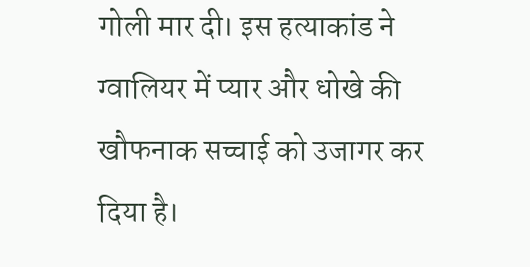गोली मार दी। इस हत्याकांड ने ग्वालियर में प्यार और धोखे की खौफनाक सच्चाई को उजागर कर दिया है।